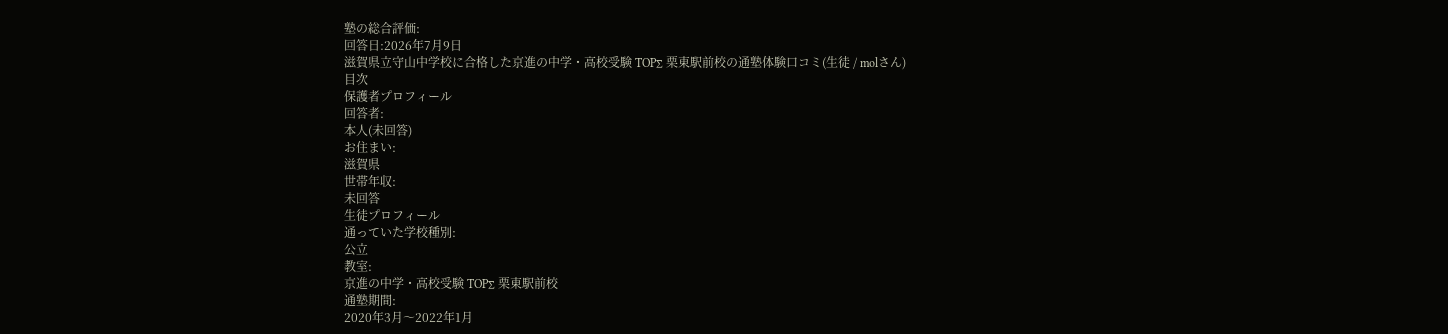塾の総合評価:
回答日:2026年7月9日
滋賀県立守山中学校に合格した京進の中学・高校受験 TOP∑ 栗東駅前校の通塾体験口コミ(生徒 / molさん)
目次
保護者プロフィール
回答者:
本人(未回答)
お住まい:
滋賀県
世帯年収:
未回答
生徒プロフィール
通っていた学校種別:
公立
教室:
京進の中学・高校受験 TOP∑ 栗東駅前校
通塾期間:
2020年3月〜2022年1月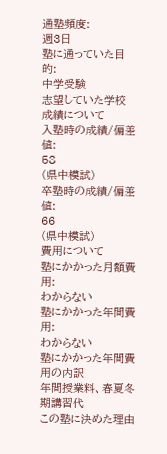通塾頻度:
週3日
塾に通っていた目的:
中学受験
志望していた学校
成績について
入塾時の成績/偏差値:
58
(県中模試)
卒塾時の成績/偏差値:
66
(県中模試)
費用について
塾にかかった月額費用:
わからない
塾にかかった年間費用:
わからない
塾にかかった年間費用の内訳
年間授業料、春夏冬期講習代
この塾に決めた理由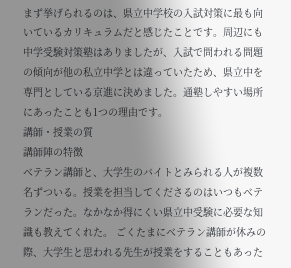まず挙げられるのは、県立中学校の入試対策に最も向いているカリキュラムだと感じたことです。周辺にも中学受験対策塾はありましたが、入試で問われる問題の傾向が他の私立中学とは違っていたため、県立中を専門としている京進に決めました。通塾しやすい場所にあったことも1つの理由です。
講師・授業の質
講師陣の特徴
ベテラン講師と、大学生のバイトとみられる人が複数名ずついる。授業を担当してくださるのはいつもベテランだった。なかなか得にくい県立中受験に必要な知識も教えてくれた。 ごくたまにベテラン講師が休みの際、大学生と思われる先生が授業をすることもあった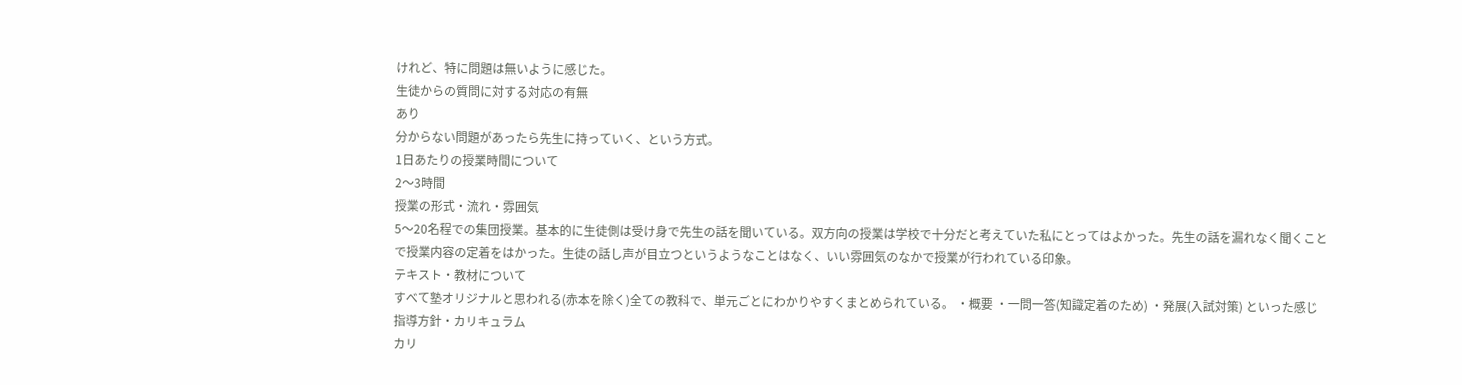けれど、特に問題は無いように感じた。
生徒からの質問に対する対応の有無
あり
分からない問題があったら先生に持っていく、という方式。
1日あたりの授業時間について
2〜3時間
授業の形式・流れ・雰囲気
5〜20名程での集団授業。基本的に生徒側は受け身で先生の話を聞いている。双方向の授業は学校で十分だと考えていた私にとってはよかった。先生の話を漏れなく聞くことで授業内容の定着をはかった。生徒の話し声が目立つというようなことはなく、いい雰囲気のなかで授業が行われている印象。
テキスト・教材について
すべて塾オリジナルと思われる(赤本を除く)全ての教科で、単元ごとにわかりやすくまとめられている。 ・概要 ・一問一答(知識定着のため) ・発展(入試対策) といった感じ
指導方針・カリキュラム
カリ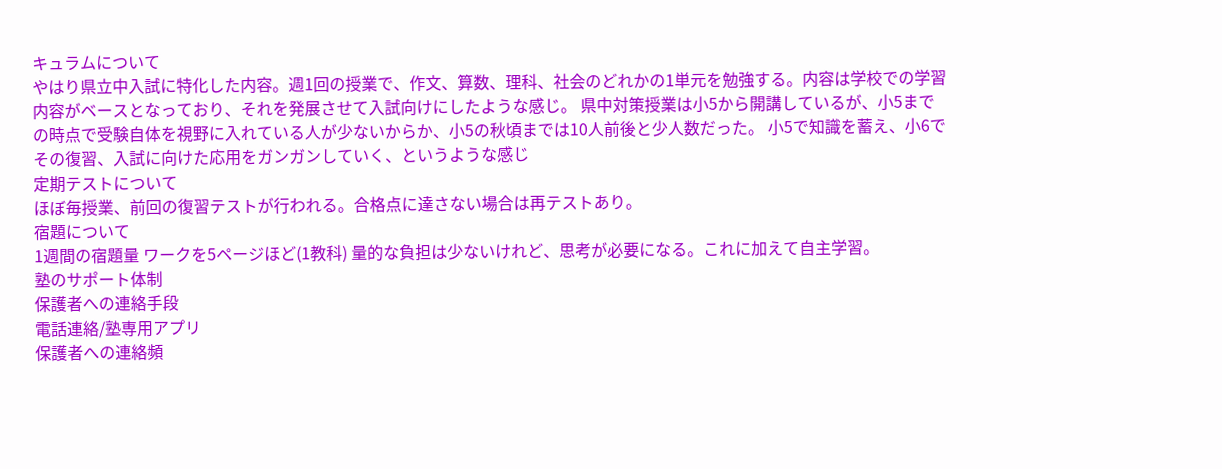キュラムについて
やはり県立中入試に特化した内容。週1回の授業で、作文、算数、理科、社会のどれかの1単元を勉強する。内容は学校での学習内容がベースとなっており、それを発展させて入試向けにしたような感じ。 県中対策授業は小5から開講しているが、小5までの時点で受験自体を視野に入れている人が少ないからか、小5の秋頃までは10人前後と少人数だった。 小5で知識を蓄え、小6でその復習、入試に向けた応用をガンガンしていく、というような感じ
定期テストについて
ほぼ毎授業、前回の復習テストが行われる。合格点に達さない場合は再テストあり。
宿題について
1週間の宿題量 ワークを5ページほど(1教科) 量的な負担は少ないけれど、思考が必要になる。これに加えて自主学習。
塾のサポート体制
保護者への連絡手段
電話連絡/塾専用アプリ
保護者への連絡頻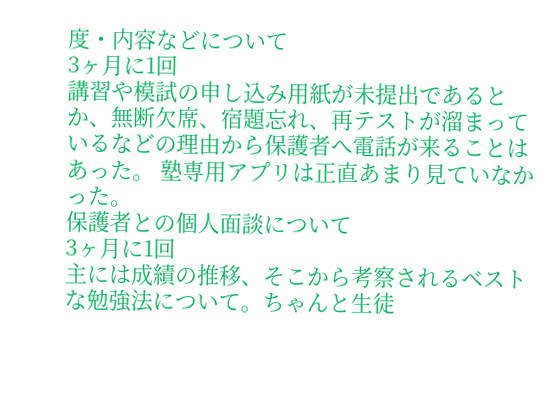度・内容などについて
3ヶ月に1回
講習や模試の申し込み用紙が未提出であるとか、無断欠席、宿題忘れ、再テストが溜まっているなどの理由から保護者へ電話が来ることはあった。 塾専用アプリは正直あまり見ていなかった。
保護者との個人面談について
3ヶ月に1回
主には成績の推移、そこから考察されるベストな勉強法について。ちゃんと生徒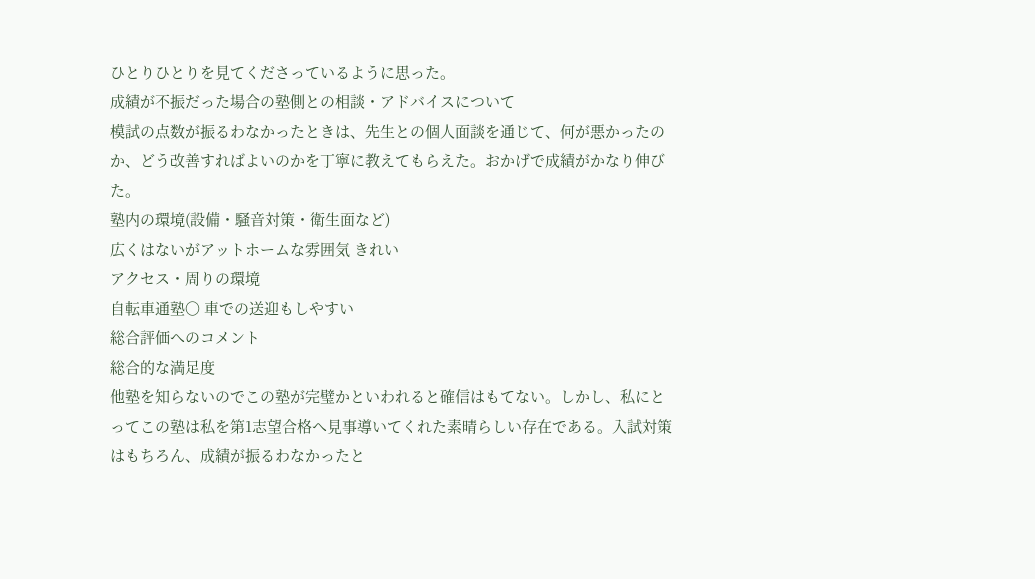ひとりひとりを見てくださっているように思った。
成績が不振だった場合の塾側との相談・アドバイスについて
模試の点数が振るわなかったときは、先生との個人面談を通じて、何が悪かったのか、どう改善すればよいのかを丁寧に教えてもらえた。おかげで成績がかなり伸びた。
塾内の環境(設備・騒音対策・衛生面など)
広くはないがアットホームな雰囲気 きれい
アクセス・周りの環境
自転車通塾〇 車での送迎もしやすい
総合評価へのコメント
総合的な満足度
他塾を知らないのでこの塾が完璧かといわれると確信はもてない。しかし、私にとってこの塾は私を第1志望合格へ見事導いてくれた素晴らしい存在である。入試対策はもちろん、成績が振るわなかったと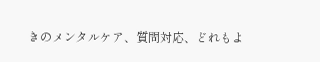きのメンタルケア、質問対応、どれもよ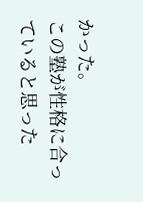かった。
この塾が性格に合っていると思った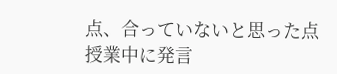点、合っていないと思った点
授業中に発言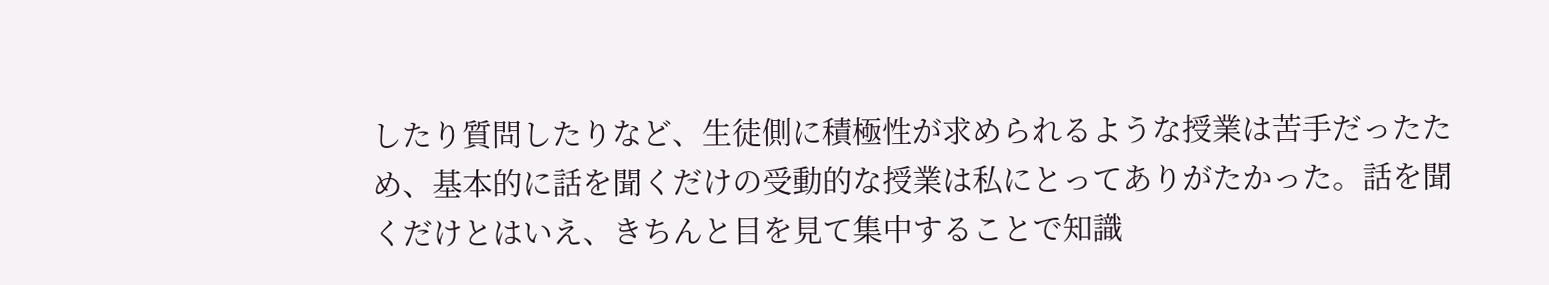したり質問したりなど、生徒側に積極性が求められるような授業は苦手だったため、基本的に話を聞くだけの受動的な授業は私にとってありがたかった。話を聞くだけとはいえ、きちんと目を見て集中することで知識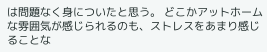は問題なく身についたと思う。 どこかアットホームな雰囲気が感じられるのも、ストレスをあまり感じることな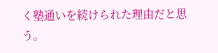く塾通いを続けられた理由だと思う。